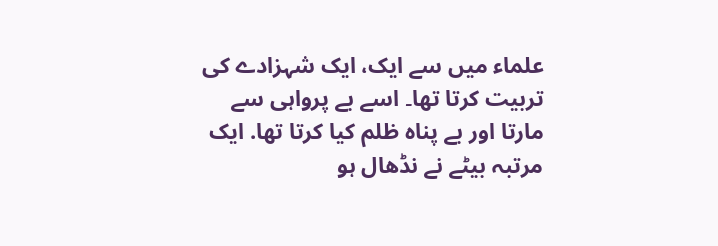علماء میں سے ایک، ایک شہزادے کی تربیت کرتا تھا۔ اسے بے پرواہی سے مارتا اور بے پناہ ظلم کیا کرتا تھا. ایک مرتبہ بیٹے نے نڈھال ہو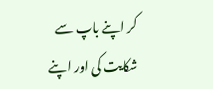کر اپنے باپ سے شکایت کی اور اپنے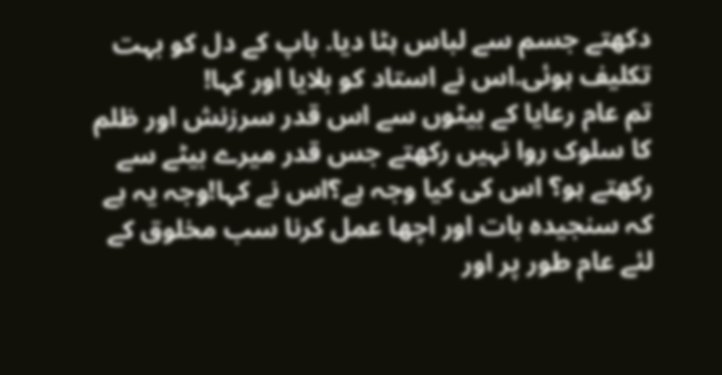دکھتے جسم سے لباس ہٹا دیا. باپ کے دل کو بہت تکلیف ہوئی.اس نے استاد کو بلایا اور کہا!
تم عام رعایا کے بیٹوں سے اس قدر سرزنش اور ظلم کا سلوک روا نہیں رکھتے جس قدر میرے بیٹے سے رکھتے ہو؟ اس کی کیا وجہ ہے؟اس نے کہا!وجہ یہ ہے کہ سنجیدہ بات اور اچھا عمل کرنا سب مخلوق کے لئے عام طور پر اور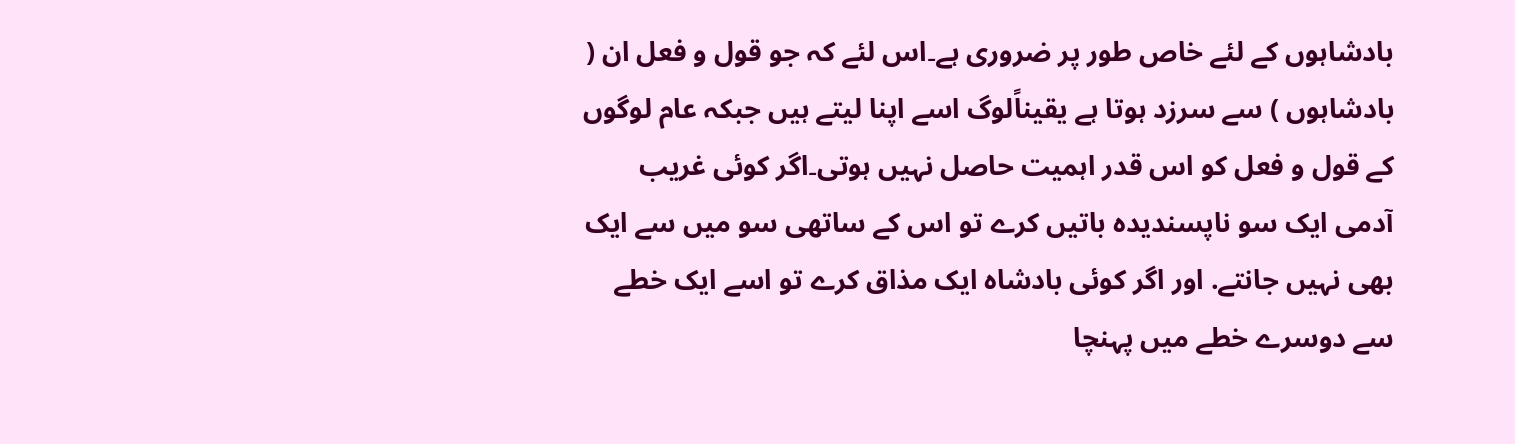بادشاہوں کے لئے خاص طور پر ضروری ہے۔اس لئے کہ جو قول و فعل ان ( بادشاہوں ) سے سرزد ہوتا ہے یقیناًلوگ اسے اپنا لیتے ہیں جبکہ عام لوگوں کے قول و فعل کو اس قدر اہمیت حاصل نہیں ہوتی۔اگر کوئی غریب آدمی ایک سو ناپسندیدہ باتیں کرے تو اس کے ساتھی سو میں سے ایک بھی نہیں جانتے. اور اگر کوئی بادشاہ ایک مذاق کرے تو اسے ایک خطے سے دوسرے خطے میں پہنچا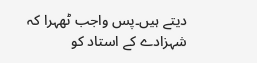دیتے ہیں۔پس واجب ٹھہرا کہ شہزادے کے استاد کو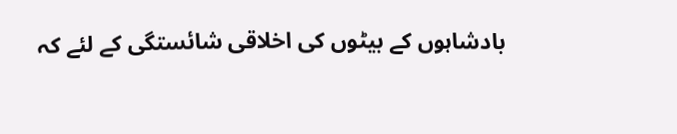بادشاہوں کے بیٹوں کی اخلاقی شائستگی کے لئے کہ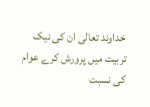خداوند تعالی ان کی نیک تربیت میں پرورش کرے عوام کی نسبت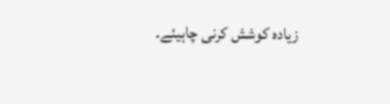زیادہ کوشش کرنی چاہیئے۔